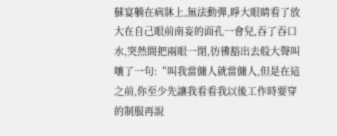蘇宴躺在病牀上,無法動彈,睜大眼睛看了放大在自己眼前南妄的面孔一會兒,吞了吞口水,突然間把兩眼一閉,彷彿豁出去般大聲叫嚷了一句:“叫我當傭人就當傭人,但是在這之前,你至少先讓我看看我以後工作時要穿的制服再說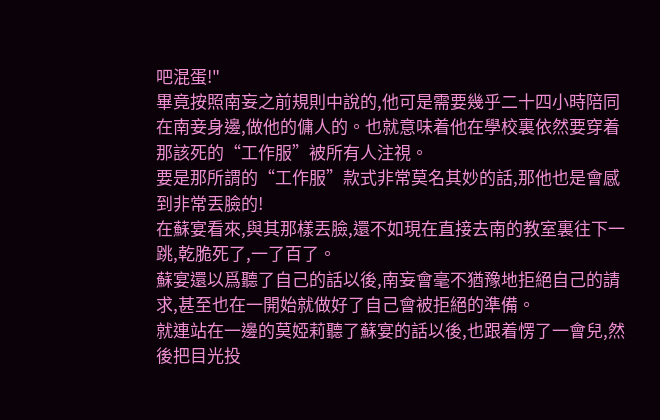吧混蛋!"
畢竟按照南妄之前規則中說的,他可是需要幾乎二十四小時陪同在南妾身邊,做他的傭人的。也就意味着他在學校裏依然要穿着那該死的“工作服”被所有人注視。
要是那所謂的“工作服”款式非常莫名其妙的話,那他也是會感到非常丟臉的!
在蘇宴看來,與其那樣丟臉,還不如現在直接去南的教室裏往下一跳,乾脆死了,一了百了。
蘇宴還以爲聽了自己的話以後,南妄會毫不猶豫地拒絕自己的請求,甚至也在一開始就做好了自己會被拒絕的準備。
就連站在一邊的莫婭莉聽了蘇宴的話以後,也跟着愣了一會兒,然後把目光投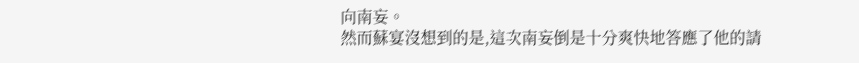向南妄。
然而蘇宴沒想到的是,這次南妄倒是十分爽快地答應了他的請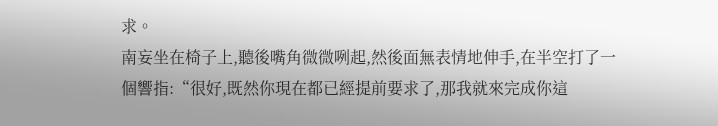求。
南妄坐在椅子上,聽後嘴角微微咧起,然後面無表情地伸手,在半空打了一個響指:“很好,既然你現在都已經提前要求了,那我就來完成你這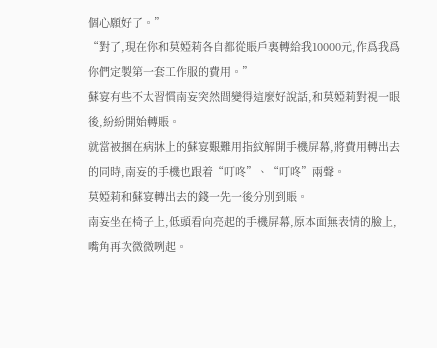個心願好了。”
“對了,現在你和莫婭莉各自都從賬戶裏轉給我10000元,作爲我爲你們定製第一套工作服的費用。”
蘇宴有些不太習慣南妄突然間變得這麼好說話,和莫婭莉對視一眼後,紛紛開始轉賬。
就當被捆在病牀上的蘇宴艱難用指紋解開手機屏幕,將費用轉出去的同時,南妄的手機也跟着“叮咚”、“叮咚”兩聲。
莫婭莉和蘇宴轉出去的錢一先一後分別到賬。
南妄坐在椅子上,低頭看向亮起的手機屏幕,原本面無表情的臉上,嘴角再次微微咧起。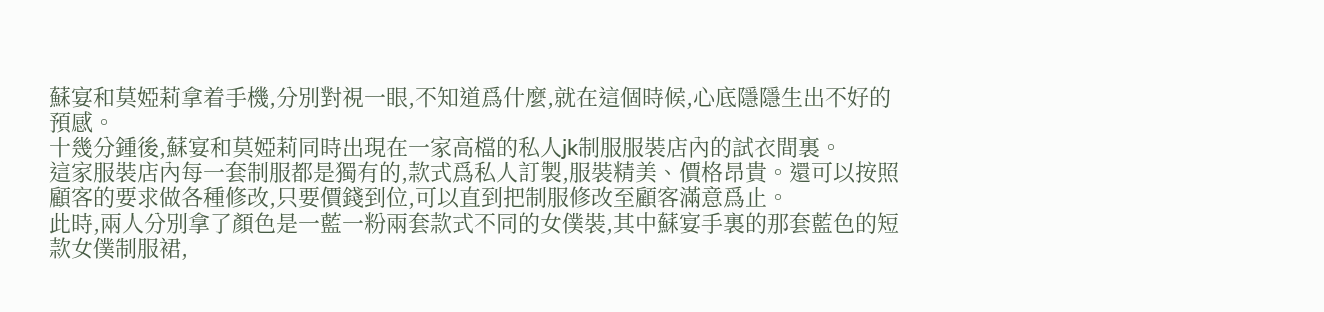蘇宴和莫婭莉拿着手機,分別對視一眼,不知道爲什麼,就在這個時候,心底隱隱生出不好的預感。
十幾分鍾後,蘇宴和莫婭莉同時出現在一家高檔的私人jk制服服裝店內的試衣間裏。
這家服裝店內每一套制服都是獨有的,款式爲私人訂製,服裝精美、價格昂貴。還可以按照顧客的要求做各種修改,只要價錢到位,可以直到把制服修改至顧客滿意爲止。
此時,兩人分別拿了顏色是一藍一粉兩套款式不同的女僕裝,其中蘇宴手裏的那套藍色的短款女僕制服裙,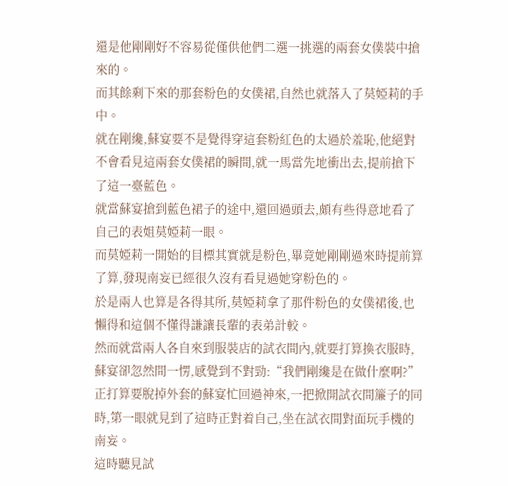還是他剛剛好不容易從僅供他們二選一挑選的兩套女僕裝中搶來的。
而其餘剩下來的那套粉色的女僕裙,自然也就落入了莫婭莉的手中。
就在剛纔,蘇宴要不是覺得穿這套粉紅色的太過於羞恥,他絕對不會看見這兩套女僕裙的瞬間,就一馬當先地衝出去,提前搶下了這一臺藍色。
就當蘇宴搶到藍色裙子的途中,還回過頭去,頗有些得意地看了自己的表姐莫婭莉一眼。
而莫婭莉一開始的目標其實就是粉色,畢竟她剛剛過來時提前算了算,發現南妄已經很久沒有看見過她穿粉色的。
於是兩人也算是各得其所,莫婭莉拿了那件粉色的女僕裙後,也懶得和這個不懂得謙讓長輩的表弟計較。
然而就當兩人各自來到服裝店的試衣間內,就要打算換衣服時,蘇宴卻忽然間一愣,感覺到不對勁:“我們剛纔是在做什麼啊?”
正打算要脫掉外套的蘇宴忙回過神來,一把掀開試衣間簾子的同時,第一眼就見到了這時正對着自己,坐在試衣間對面玩手機的南妄。
這時聽見試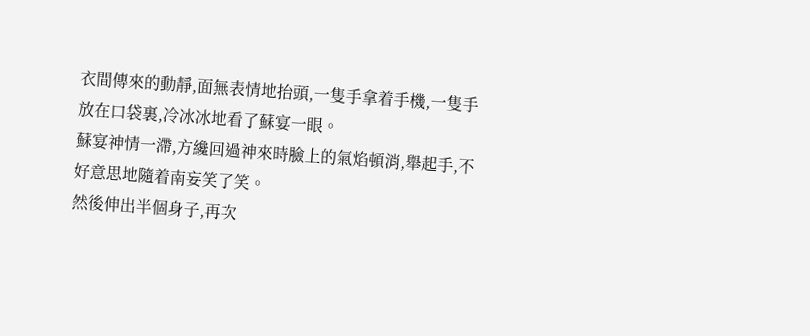衣間傳來的動靜,面無表情地抬頭,一隻手拿着手機,一隻手放在口袋裏,冷冰冰地看了蘇宴一眼。
蘇宴神情一滯,方纔回過神來時臉上的氣焰頓消,舉起手,不好意思地隨着南妄笑了笑。
然後伸出半個身子,再次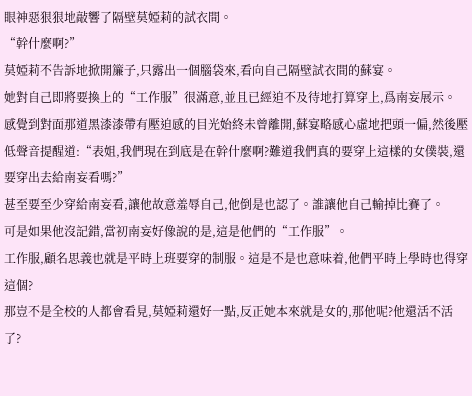眼神惡狠狠地敲響了隔壁莫婭莉的試衣間。
“幹什麼啊?”
莫婭莉不告訴地掀開簾子,只露出一個腦袋來,看向自己隔壁試衣間的蘇宴。
她對自己即將要換上的“工作服”很滿意,並且已經迫不及待地打算穿上,爲南妄展示。
感覺到對面那道黑漆漆帶有壓迫感的目光始終未曾離開,蘇宴略感心虛地把頭一偏,然後壓低聲音提醒道:“表姐,我們現在到底是在幹什麼啊?難道我們真的要穿上這樣的女僕裝,還要穿出去給南妄看嗎?”
甚至要至少穿給南妄看,讓他故意羞辱自己,他倒是也認了。誰讓他自己輸掉比賽了。
可是如果他沒記錯,當初南妄好像說的是,這是他們的“工作服”。
工作服,顧名思義也就是平時上班要穿的制服。這是不是也意味着,他們平時上學時也得穿這個?
那豈不是全校的人都會看見,莫婭莉還好一點,反正她本來就是女的,那他呢?他還活不活了?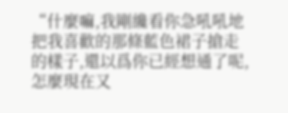“什麼嘛,我剛纔看你急吼吼地把我喜歡的那條藍色裙子搶走的樣子,還以爲你已經想通了呢,怎麼現在又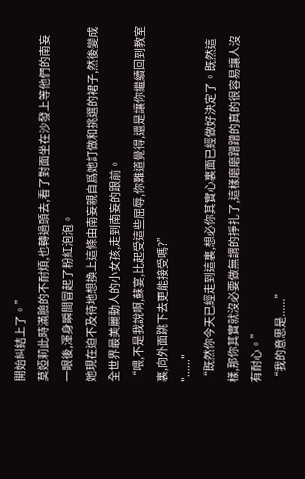開始糾結上了。”
莫婭莉此時滿臉的不耐煩,也轉過頭去,看了對面坐在沙發上等他們的南妄一眼後,渾身瞬間冒起了粉紅泡泡。
她現在迫不及待地想換上這條由南妄親自爲她訂做和挑選的裙子,然後變成全世界最美麗動人的小女孩,走到南妄的跟前。
“喂,不是我說啊,蘇宴,比起受這些屈辱,你難道覺得,還是讓你繼續回到教室裏,向外面跳下去更能接受嗎?”
"......"
“既然你今天已經走到這裏,想必你其實心裏面已經做好決定了。既然這樣,那你其實就沒必要做無謂的掙扎了,這樣磨磨蹭蹭的真的很容易讓人沒有耐心。”
“我的意思是......”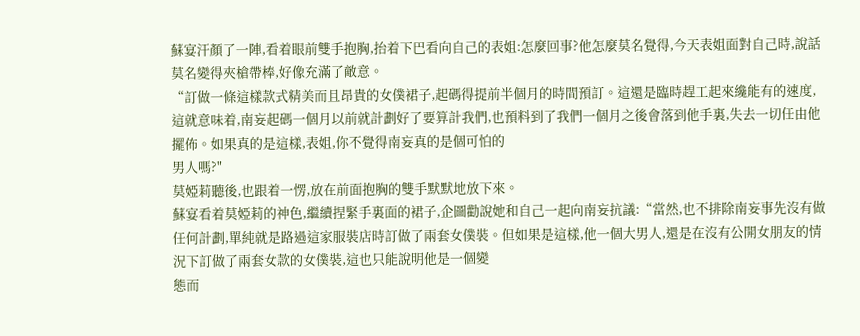蘇宴汗顏了一陣,看着眼前雙手抱胸,抬着下巴看向自己的表姐:怎麼回事?他怎麼莫名覺得,今天表姐面對自己時,說話莫名變得夾槍帶棒,好像充滿了敵意。
“訂做一條這樣款式精美而且昂貴的女僕裙子,起碼得提前半個月的時間預訂。這還是臨時趕工起來纔能有的速度,這就意味着,南妄起碼一個月以前就計劃好了要算計我們,也預料到了我們一個月之後會落到他手裏,失去一切任由他擺佈。如果真的是這樣,表姐,你不覺得南妄真的是個可怕的
男人嗎?"
莫婭莉聽後,也跟着一愣,放在前面抱胸的雙手默默地放下來。
蘇宴看着莫婭莉的神色,繼續捏緊手裏面的裙子,企圖勸說她和自己一起向南妄抗議:“當然,也不排除南妄事先沒有做任何計劃,單純就是路過這家服裝店時訂做了兩套女僕裝。但如果是這樣,他一個大男人,還是在沒有公開女朋友的情況下訂做了兩套女款的女僕裝,這也只能說明他是一個變
態而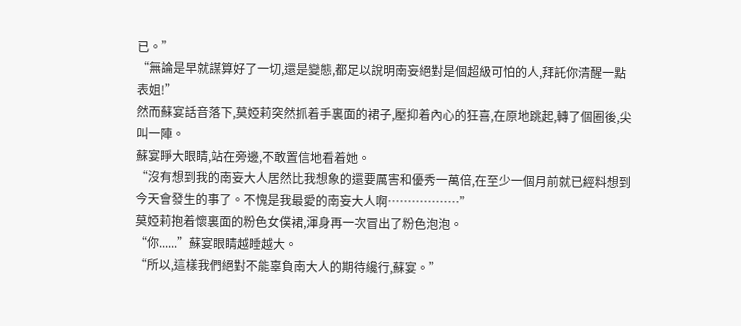已。”
“無論是早就謀算好了一切,還是變態,都足以說明南妄絕對是個超級可怕的人,拜託你清醒一點表姐!”
然而蘇宴話音落下,莫婭莉突然抓着手裏面的裙子,壓抑着內心的狂喜,在原地跳起,轉了個圈後,尖叫一陣。
蘇宴睜大眼睛,站在旁邊,不敢置信地看着她。
“沒有想到我的南妄大人居然比我想象的還要厲害和優秀一萬倍,在至少一個月前就已經料想到今天會發生的事了。不愧是我最愛的南妄大人啊………………”
莫婭莉抱着懷裏面的粉色女僕裙,渾身再一次冒出了粉色泡泡。
“你......”蘇宴眼睛越睡越大。
“所以,這樣我們絕對不能辜負南大人的期待纔行,蘇宴。”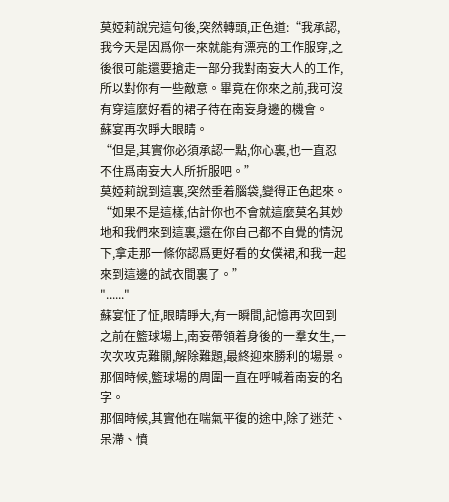莫婭莉說完這句後,突然轉頭,正色道:“我承認,我今天是因爲你一來就能有漂亮的工作服穿,之後很可能還要搶走一部分我對南妄大人的工作,所以對你有一些敵意。畢竟在你來之前,我可沒有穿這麼好看的裙子待在南妄身邊的機會。
蘇宴再次睜大眼睛。
“但是,其實你必須承認一點,你心裏,也一直忍不住爲南妄大人所折服吧。”
莫婭莉說到這裏,突然垂着腦袋,變得正色起來。
“如果不是這樣,估計你也不會就這麼莫名其妙地和我們來到這裏,還在你自己都不自覺的情況下,拿走那一條你認爲更好看的女僕裙,和我一起來到這邊的試衣間裏了。”
"......"
蘇宴怔了怔,眼睛睜大,有一瞬間,記憶再次回到之前在籃球場上,南妄帶領着身後的一羣女生,一次次攻克難關,解除難題,最終迎來勝利的場景。
那個時候,籃球場的周圍一直在呼喊着南妄的名字。
那個時候,其實他在喘氣平復的途中,除了迷茫、呆滯、憤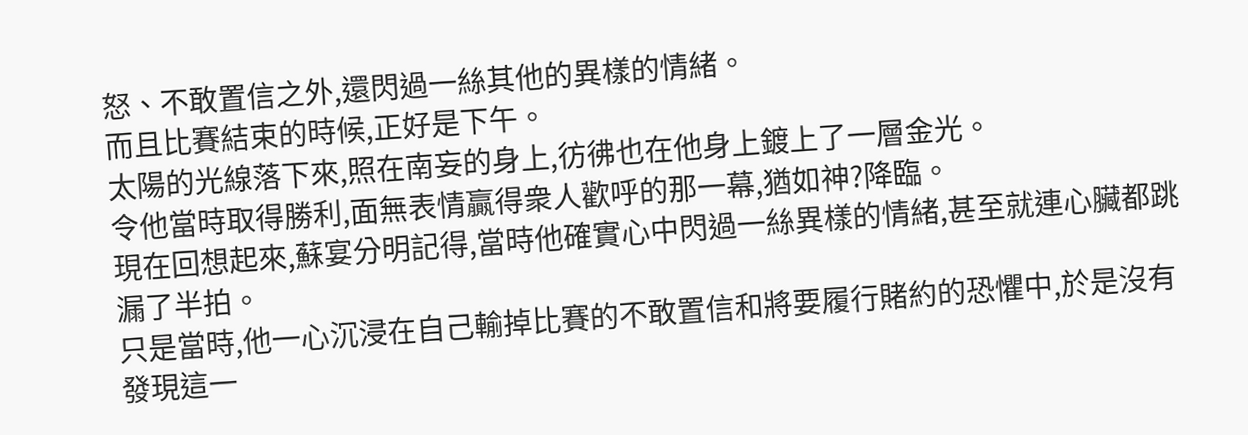怒、不敢置信之外,還閃過一絲其他的異樣的情緒。
而且比賽結束的時候,正好是下午。
太陽的光線落下來,照在南妄的身上,彷彿也在他身上鍍上了一層金光。
令他當時取得勝利,面無表情贏得衆人歡呼的那一幕,猶如神?降臨。
現在回想起來,蘇宴分明記得,當時他確實心中閃過一絲異樣的情緒,甚至就連心臟都跳漏了半拍。
只是當時,他一心沉浸在自己輸掉比賽的不敢置信和將要履行賭約的恐懼中,於是沒有發現這一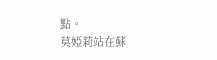點。
莫婭莉站在蘇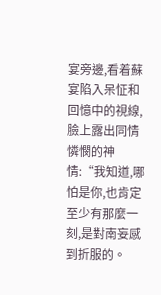宴旁邊,看着蘇宴陷入呆怔和回憶中的視線,臉上露出同情憐憫的神情:“我知道,哪怕是你,也肯定至少有那麼一刻,是對南妄感到折服的。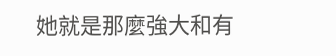她就是那麼強大和有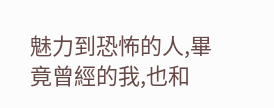魅力到恐怖的人,畢竟曾經的我,也和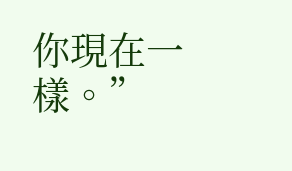你現在一樣。”